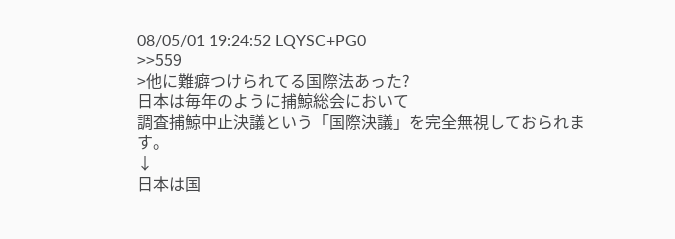08/05/01 19:24:52 LQYSC+PG0
>>559
>他に難癖つけられてる国際法あった?
日本は毎年のように捕鯨総会において
調査捕鯨中止決議という「国際決議」を完全無視しておられます。
↓
日本は国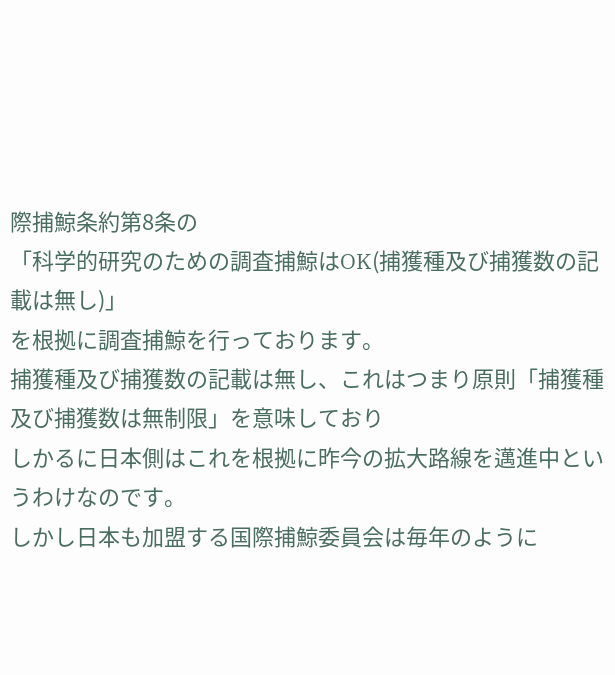際捕鯨条約第8条の
「科学的研究のための調査捕鯨はOK(捕獲種及び捕獲数の記載は無し)」
を根拠に調査捕鯨を行っております。
捕獲種及び捕獲数の記載は無し、これはつまり原則「捕獲種及び捕獲数は無制限」を意味しており
しかるに日本側はこれを根拠に昨今の拡大路線を邁進中というわけなのです。
しかし日本も加盟する国際捕鯨委員会は毎年のように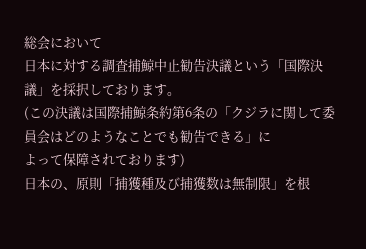総会において
日本に対する調査捕鯨中止勧告決議という「国際決議」を採択しております。
(この決議は国際捕鯨条約第6条の「クジラに関して委員会はどのようなことでも勧告できる」に
よって保障されております)
日本の、原則「捕獲種及び捕獲数は無制限」を根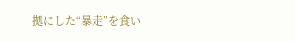拠にした“暴走”を食い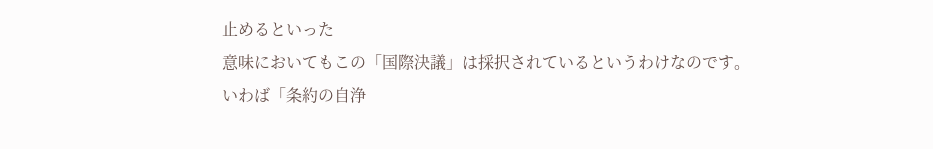止めるといった
意味においてもこの「国際決議」は採択されているというわけなのです。
いわば「条約の自浄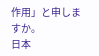作用」と申しますか。
日本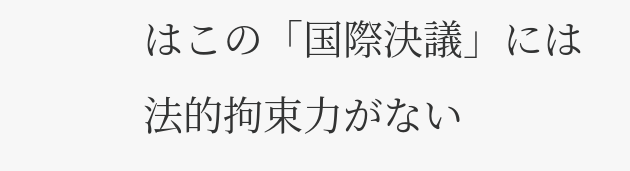はこの「国際決議」には法的拘束力がない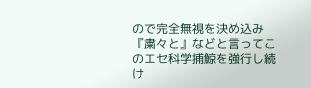ので完全無視を決め込み
『粛々と』などと言ってこのエセ科学捕鯨を強行し続け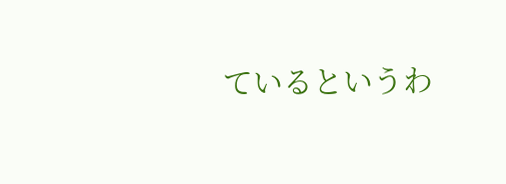ているというわ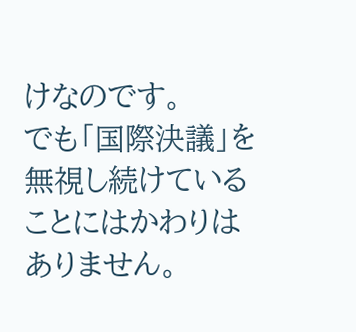けなのです。
でも「国際決議」を無視し続けていることにはかわりはありません。